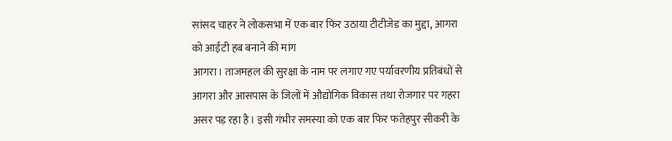सांसद चाहर ने लोकसभा में एक बार फिर उठाया टीटीजेड का मुद्दा, आगरा को आईटी हब बनाने की मांग
आगरा। ताजमहल की सुरक्षा के नाम पर लगाए गए पर्यावरणीय प्रतिबंधों से आगरा और आसपास के जिलों में औद्योगिक विकास तथा रोजगार पर गहरा असर पड़ रहा है। इसी गंभीर समस्या को एक बार फिर फतेहपुर सीकरी के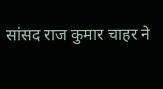सांसद राज कुमार चाहर ने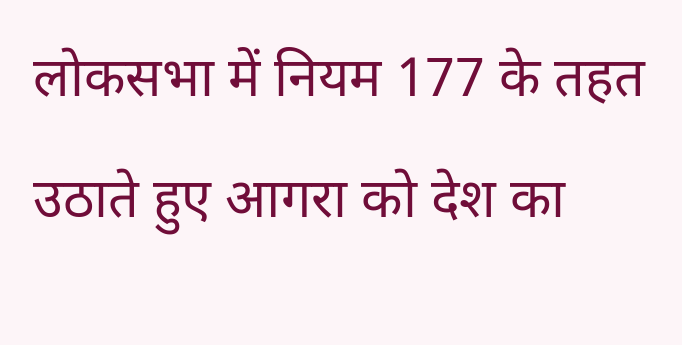लोकसभा में नियम 177 के तहत उठाते हुए आगरा को देश का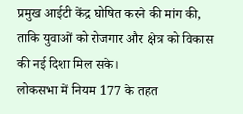प्रमुख आईटी केंद्र घोषित करने की मांग की, ताकि युवाओं को रोजगार और क्षेत्र को विकास की नई दिशा मिल सके।
लोकसभा में नियम 177 के तहत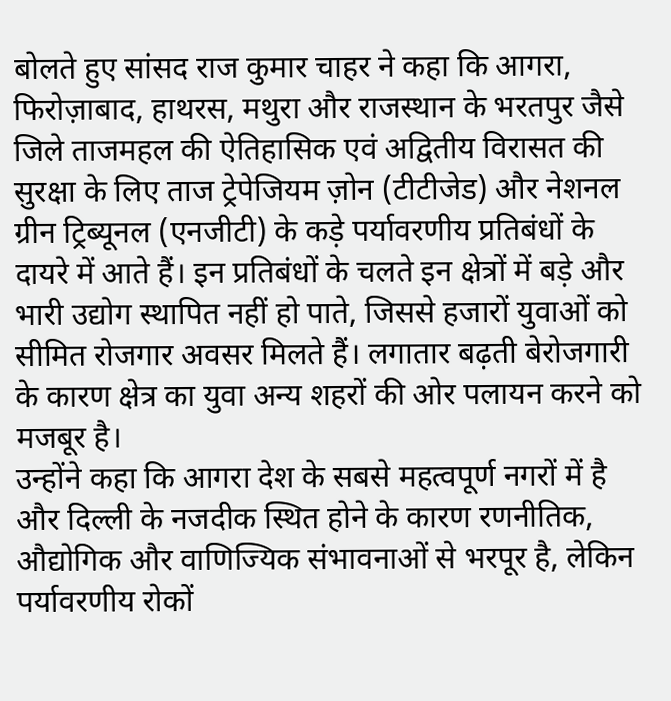बोलते हुए सांसद राज कुमार चाहर ने कहा कि आगरा, फिरोज़ाबाद, हाथरस, मथुरा और राजस्थान के भरतपुर जैसे जिले ताजमहल की ऐतिहासिक एवं अद्वितीय विरासत की सुरक्षा के लिए ताज ट्रेपेजियम ज़ोन (टीटीजेड) और नेशनल ग्रीन ट्रिब्यूनल (एनजीटी) के कड़े पर्यावरणीय प्रतिबंधों के दायरे में आते हैं। इन प्रतिबंधों के चलते इन क्षेत्रों में बड़े और भारी उद्योग स्थापित नहीं हो पाते, जिससे हजारों युवाओं को सीमित रोजगार अवसर मिलते हैं। लगातार बढ़ती बेरोजगारी के कारण क्षेत्र का युवा अन्य शहरों की ओर पलायन करने को मजबूर है।
उन्होंने कहा कि आगरा देश के सबसे महत्वपूर्ण नगरों में है और दिल्ली के नजदीक स्थित होने के कारण रणनीतिक, औद्योगिक और वाणिज्यिक संभावनाओं से भरपूर है, लेकिन पर्यावरणीय रोकों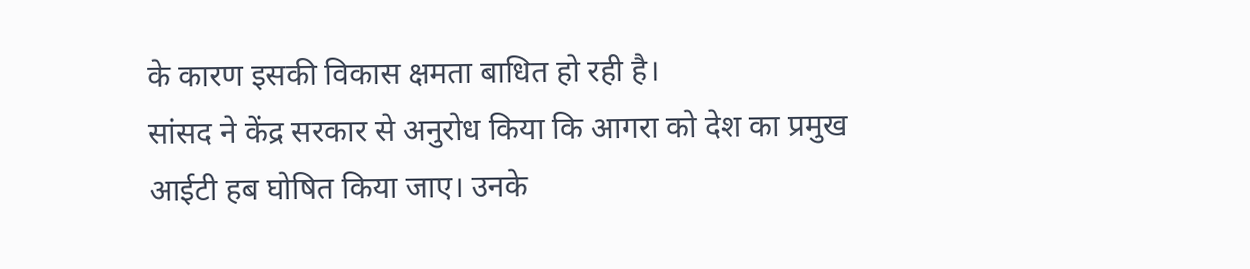के कारण इसकी विकास क्षमता बाधित हो रही है।
सांसद ने केंद्र सरकार से अनुरोध किया कि आगरा को देश का प्रमुख आईटी हब घोषित किया जाए। उनके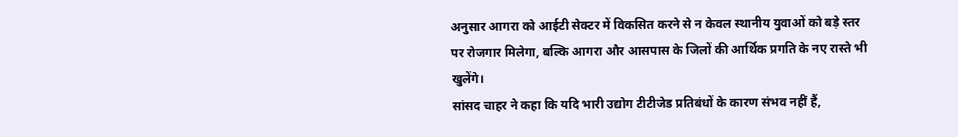अनुसार आगरा को आईटी सेक्टर में विकसित करने से न केवल स्थानीय युवाओं को बड़े स्तर पर रोजगार मिलेगा, बल्कि आगरा और आसपास के जिलों की आर्थिक प्रगति के नए रास्ते भी खुलेंगे।
सांसद चाहर ने कहा कि यदि भारी उद्योग टीटीजेड प्रतिबंधों के कारण संभव नहीं हैं,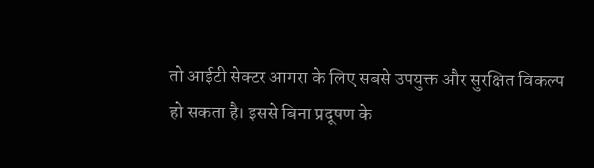तो आईटी सेक्टर आगरा के लिए सबसे उपयुक्त और सुरक्षित विकल्प हो सकता है। इससे बिना प्रदूषण के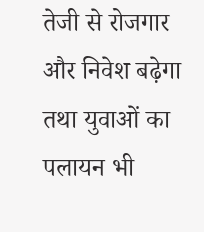तेजी से रोजगार और निवेश बढ़ेगा तथा युवाओं का पलायन भी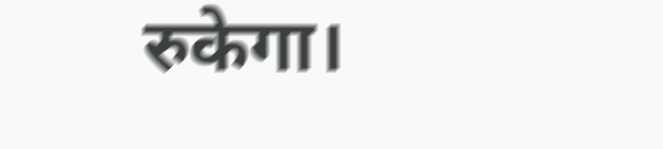रुकेगा।